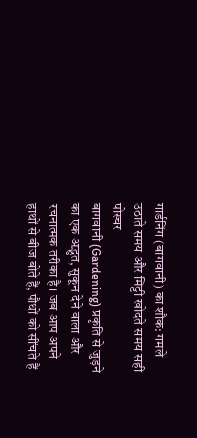गार्डनिंग (बागवानी) का शौक: गमले उठाते समय और मिट्टी खोदते समय सही पोस्चर
बागवानी (Gardening) प्रकृति से जुड़ने का एक अद्भुत, सुकून देने वाला और रचनात्मक तरीका है। जब आप अपने हाथों से बीज बोते हैं, पौधों को सींचते हैं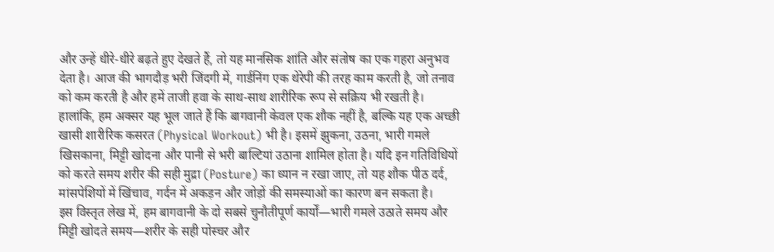और उन्हें धीरे-धीरे बढ़ते हुए देखते हैं, तो यह मानसिक शांति और संतोष का एक गहरा अनुभव देता है। आज की भागदौड़ भरी जिंदगी में, गार्डनिंग एक थेरेपी की तरह काम करती है, जो तनाव को कम करती है और हमें ताजी हवा के साथ-साथ शारीरिक रूप से सक्रिय भी रखती है।
हालांकि, हम अक्सर यह भूल जाते हैं कि बागवानी केवल एक शौक नहीं है, बल्कि यह एक अच्छी खासी शारीरिक कसरत (Physical Workout) भी है। इसमें झुकना, उठना, भारी गमले खिसकाना, मिट्टी खोदना और पानी से भरी बाल्टियां उठाना शामिल होता है। यदि इन गतिविधियों को करते समय शरीर की सही मुद्रा (Posture) का ध्यान न रखा जाए, तो यह शौक पीठ दर्द, मांसपेशियों में खिंचाव, गर्दन में अकड़न और जोड़ों की समस्याओं का कारण बन सकता है।
इस विस्तृत लेख में, हम बागवानी के दो सबसे चुनौतीपूर्ण कार्यों—भारी गमले उठाते समय और मिट्टी खोदते समय—शरीर के सही पोस्चर और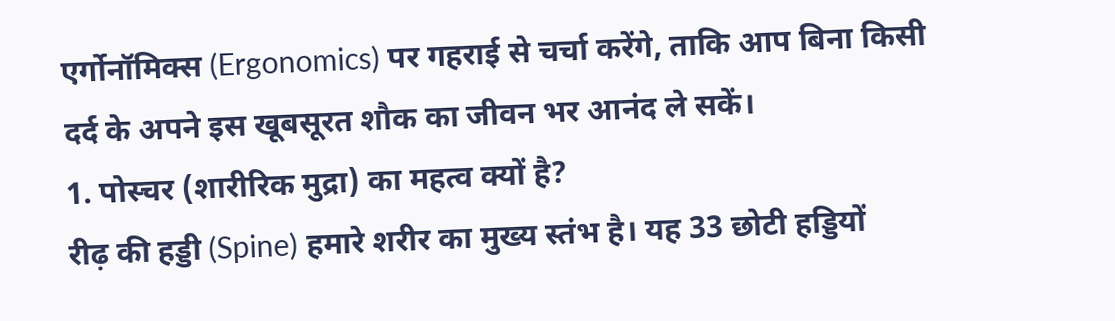एर्गोनॉमिक्स (Ergonomics) पर गहराई से चर्चा करेंगे, ताकि आप बिना किसी दर्द के अपने इस खूबसूरत शौक का जीवन भर आनंद ले सकें।
1. पोस्चर (शारीरिक मुद्रा) का महत्व क्यों है?
रीढ़ की हड्डी (Spine) हमारे शरीर का मुख्य स्तंभ है। यह 33 छोटी हड्डियों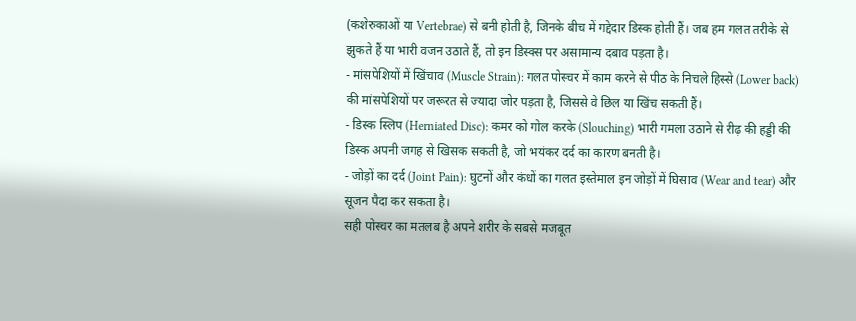(कशेरुकाओं या Vertebrae) से बनी होती है, जिनके बीच में गद्देदार डिस्क होती हैं। जब हम गलत तरीके से झुकते हैं या भारी वजन उठाते हैं, तो इन डिस्क्स पर असामान्य दबाव पड़ता है।
- मांसपेशियों में खिंचाव (Muscle Strain): गलत पोस्चर में काम करने से पीठ के निचले हिस्से (Lower back) की मांसपेशियों पर जरूरत से ज्यादा जोर पड़ता है, जिससे वे छिल या खिंच सकती हैं।
- डिस्क स्लिप (Herniated Disc): कमर को गोल करके (Slouching) भारी गमला उठाने से रीढ़ की हड्डी की डिस्क अपनी जगह से खिसक सकती है, जो भयंकर दर्द का कारण बनती है।
- जोड़ों का दर्द (Joint Pain): घुटनों और कंधों का गलत इस्तेमाल इन जोड़ों में घिसाव (Wear and tear) और सूजन पैदा कर सकता है।
सही पोस्चर का मतलब है अपने शरीर के सबसे मजबूत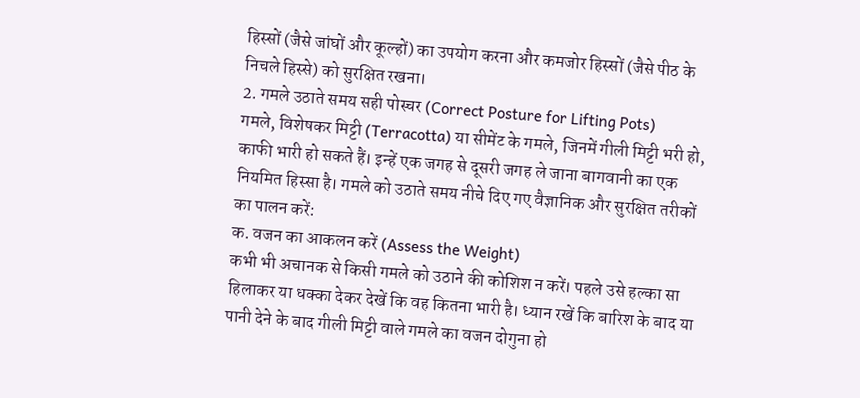हिस्सों (जैसे जांघों और कूल्हों) का उपयोग करना और कमजोर हिस्सों (जैसे पीठ के निचले हिस्से) को सुरक्षित रखना।
2. गमले उठाते समय सही पोस्चर (Correct Posture for Lifting Pots)
गमले, विशेषकर मिट्टी (Terracotta) या सीमेंट के गमले, जिनमें गीली मिट्टी भरी हो, काफी भारी हो सकते हैं। इन्हें एक जगह से दूसरी जगह ले जाना बागवानी का एक नियमित हिस्सा है। गमले को उठाते समय नीचे दिए गए वैज्ञानिक और सुरक्षित तरीकों का पालन करें:
क. वजन का आकलन करें (Assess the Weight)
कभी भी अचानक से किसी गमले को उठाने की कोशिश न करें। पहले उसे हल्का सा हिलाकर या धक्का देकर देखें कि वह कितना भारी है। ध्यान रखें कि बारिश के बाद या पानी देने के बाद गीली मिट्टी वाले गमले का वजन दोगुना हो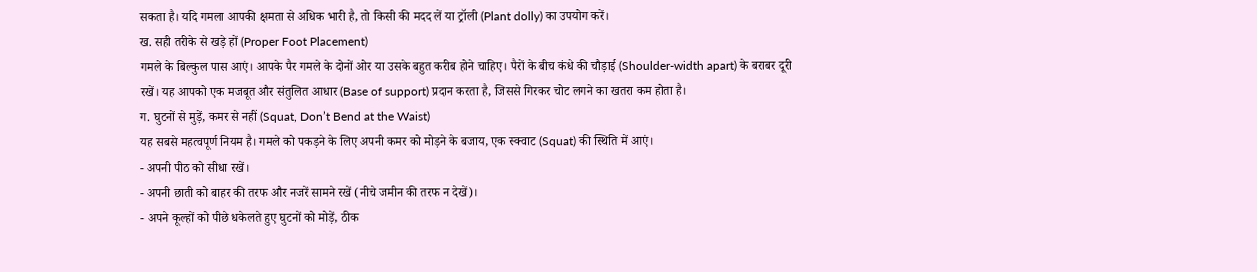सकता है। यदि गमला आपकी क्षमता से अधिक भारी है, तो किसी की मदद लें या ट्रॉली (Plant dolly) का उपयोग करें।
ख. सही तरीके से खड़े हों (Proper Foot Placement)
गमले के बिल्कुल पास आएं। आपके पैर गमले के दोनों ओर या उसके बहुत करीब होने चाहिए। पैरों के बीच कंधे की चौड़ाई (Shoulder-width apart) के बराबर दूरी रखें। यह आपको एक मजबूत और संतुलित आधार (Base of support) प्रदान करता है, जिससे गिरकर चोट लगने का खतरा कम होता है।
ग. घुटनों से मुड़ें, कमर से नहीं (Squat, Don’t Bend at the Waist)
यह सबसे महत्वपूर्ण नियम है। गमले को पकड़ने के लिए अपनी कमर को मोड़ने के बजाय, एक स्क्वाट (Squat) की स्थिति में आएं।
- अपनी पीठ को सीधा रखें।
- अपनी छाती को बाहर की तरफ और नजरें सामने रखें (नीचे जमीन की तरफ न देखें)।
- अपने कूल्हों को पीछे धकेलते हुए घुटनों को मोड़ें, ठीक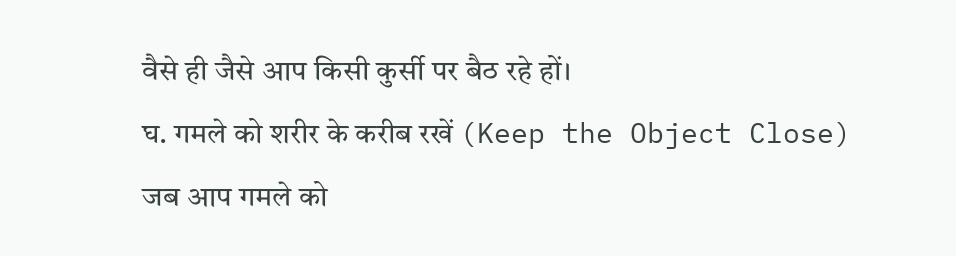वैसे ही जैसे आप किसी कुर्सी पर बैठ रहे हों।
घ. गमले को शरीर के करीब रखें (Keep the Object Close)
जब आप गमले को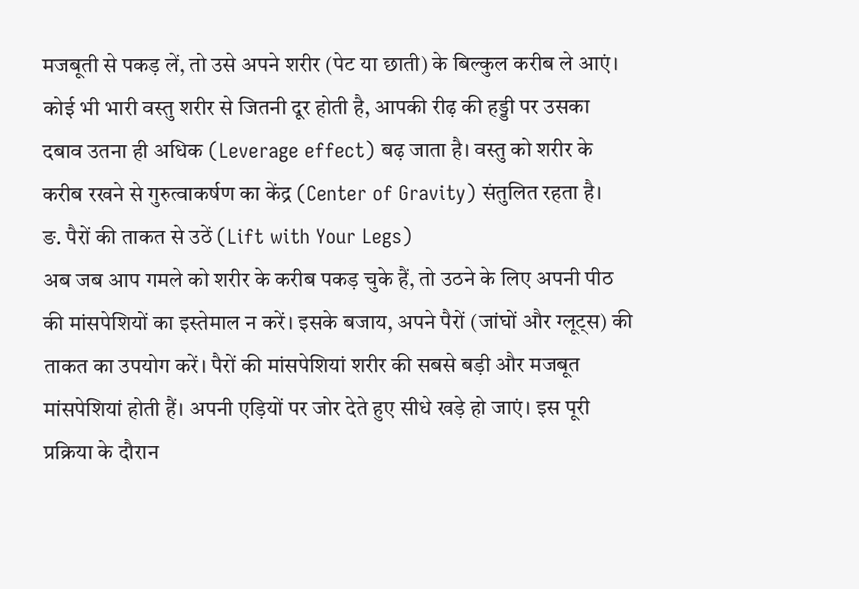मजबूती से पकड़ लें, तो उसे अपने शरीर (पेट या छाती) के बिल्कुल करीब ले आएं। कोई भी भारी वस्तु शरीर से जितनी दूर होती है, आपकी रीढ़ की हड्डी पर उसका दबाव उतना ही अधिक (Leverage effect) बढ़ जाता है। वस्तु को शरीर के करीब रखने से गुरुत्वाकर्षण का केंद्र (Center of Gravity) संतुलित रहता है।
ङ. पैरों की ताकत से उठें (Lift with Your Legs)
अब जब आप गमले को शरीर के करीब पकड़ चुके हैं, तो उठने के लिए अपनी पीठ की मांसपेशियों का इस्तेमाल न करें। इसके बजाय, अपने पैरों (जांघों और ग्लूट्स) की ताकत का उपयोग करें। पैरों की मांसपेशियां शरीर की सबसे बड़ी और मजबूत मांसपेशियां होती हैं। अपनी एड़ियों पर जोर देते हुए सीधे खड़े हो जाएं। इस पूरी प्रक्रिया के दौरान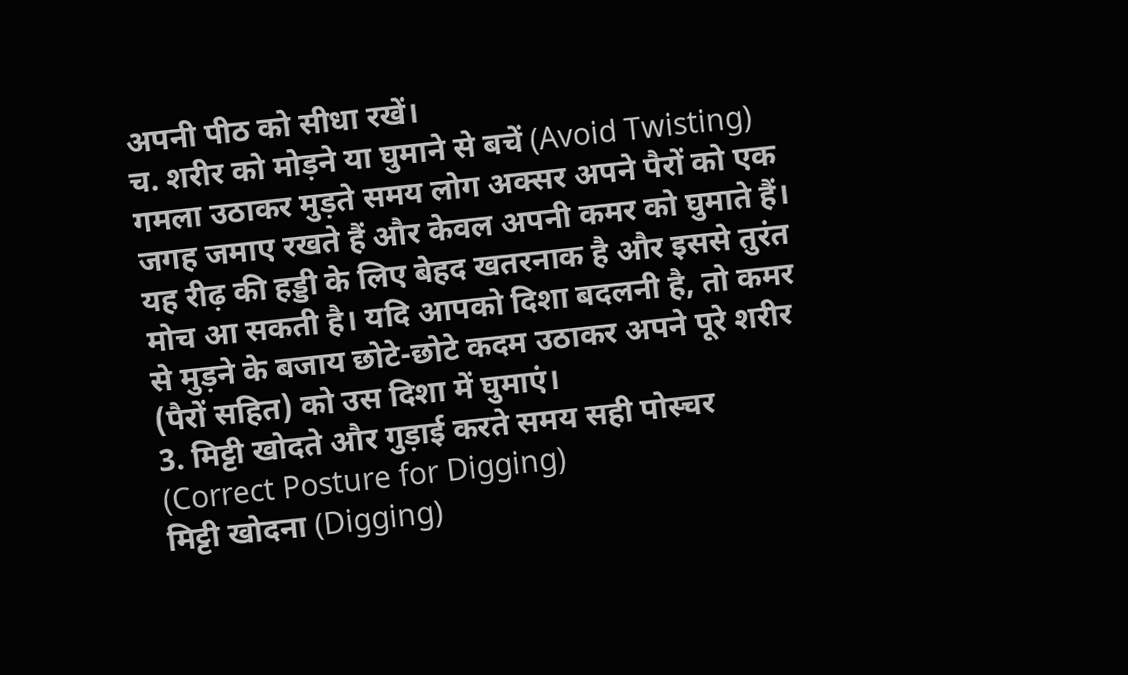अपनी पीठ को सीधा रखें।
च. शरीर को मोड़ने या घुमाने से बचें (Avoid Twisting)
गमला उठाकर मुड़ते समय लोग अक्सर अपने पैरों को एक जगह जमाए रखते हैं और केवल अपनी कमर को घुमाते हैं। यह रीढ़ की हड्डी के लिए बेहद खतरनाक है और इससे तुरंत मोच आ सकती है। यदि आपको दिशा बदलनी है, तो कमर से मुड़ने के बजाय छोटे-छोटे कदम उठाकर अपने पूरे शरीर (पैरों सहित) को उस दिशा में घुमाएं।
3. मिट्टी खोदते और गुड़ाई करते समय सही पोस्चर (Correct Posture for Digging)
मिट्टी खोदना (Digging)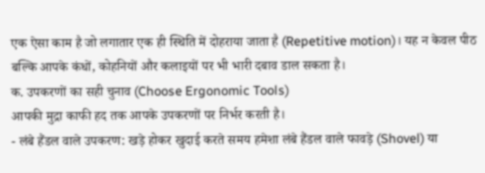एक ऐसा काम है जो लगातार एक ही स्थिति में दोहराया जाता है (Repetitive motion)। यह न केवल पीठ बल्कि आपके कंधों, कोहनियों और कलाइयों पर भी भारी दबाव डाल सकता है।
क. उपकरणों का सही चुनाव (Choose Ergonomic Tools)
आपकी मुद्रा काफी हद तक आपके उपकरणों पर निर्भर करती है।
- लंबे हैंडल वाले उपकरण: खड़े होकर खुदाई करते समय हमेशा लंबे हैंडल वाले फावड़े (Shovel) या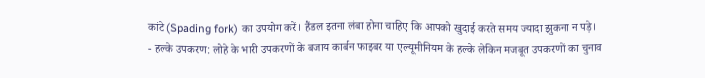कांटे (Spading fork) का उपयोग करें। हैंडल इतना लंबा होना चाहिए कि आपको खुदाई करते समय ज्यादा झुकना न पड़े।
- हल्के उपकरण: लोहे के भारी उपकरणों के बजाय कार्बन फाइबर या एल्यूमीनियम के हल्के लेकिन मजबूत उपकरणों का चुनाव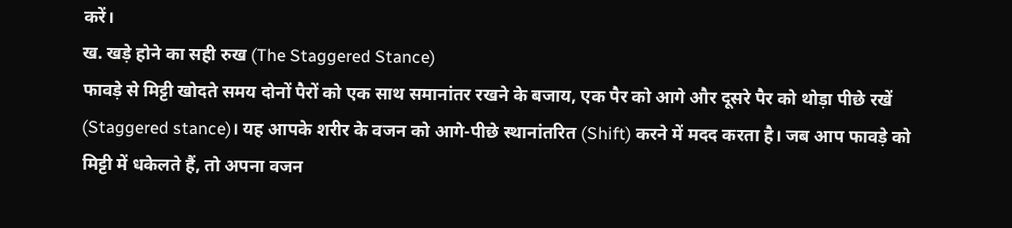करें।
ख. खड़े होने का सही रुख (The Staggered Stance)
फावड़े से मिट्टी खोदते समय दोनों पैरों को एक साथ समानांतर रखने के बजाय, एक पैर को आगे और दूसरे पैर को थोड़ा पीछे रखें (Staggered stance)। यह आपके शरीर के वजन को आगे-पीछे स्थानांतरित (Shift) करने में मदद करता है। जब आप फावड़े को मिट्टी में धकेलते हैं, तो अपना वजन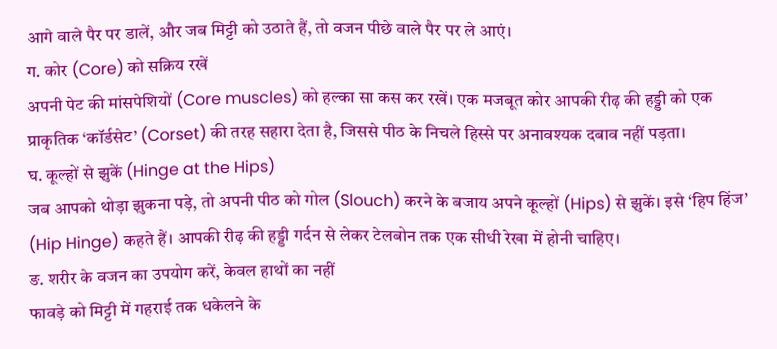आगे वाले पैर पर डालें, और जब मिट्टी को उठाते हैं, तो वजन पीछे वाले पैर पर ले आएं।
ग. कोर (Core) को सक्रिय रखें
अपनी पेट की मांसपेशियों (Core muscles) को हल्का सा कस कर रखें। एक मजबूत कोर आपकी रीढ़ की हड्डी को एक प्राकृतिक ‘कॉर्डसेट’ (Corset) की तरह सहारा देता है, जिससे पीठ के निचले हिस्से पर अनावश्यक दबाव नहीं पड़ता।
घ. कूल्हों से झुकें (Hinge at the Hips)
जब आपको थोड़ा झुकना पड़े, तो अपनी पीठ को गोल (Slouch) करने के बजाय अपने कूल्हों (Hips) से झुकें। इसे ‘हिप हिंज’ (Hip Hinge) कहते हैं। आपकी रीढ़ की हड्डी गर्दन से लेकर टेलबोन तक एक सीधी रेखा में होनी चाहिए।
ङ. शरीर के वजन का उपयोग करें, केवल हाथों का नहीं
फावड़े को मिट्टी में गहराई तक धकेलने के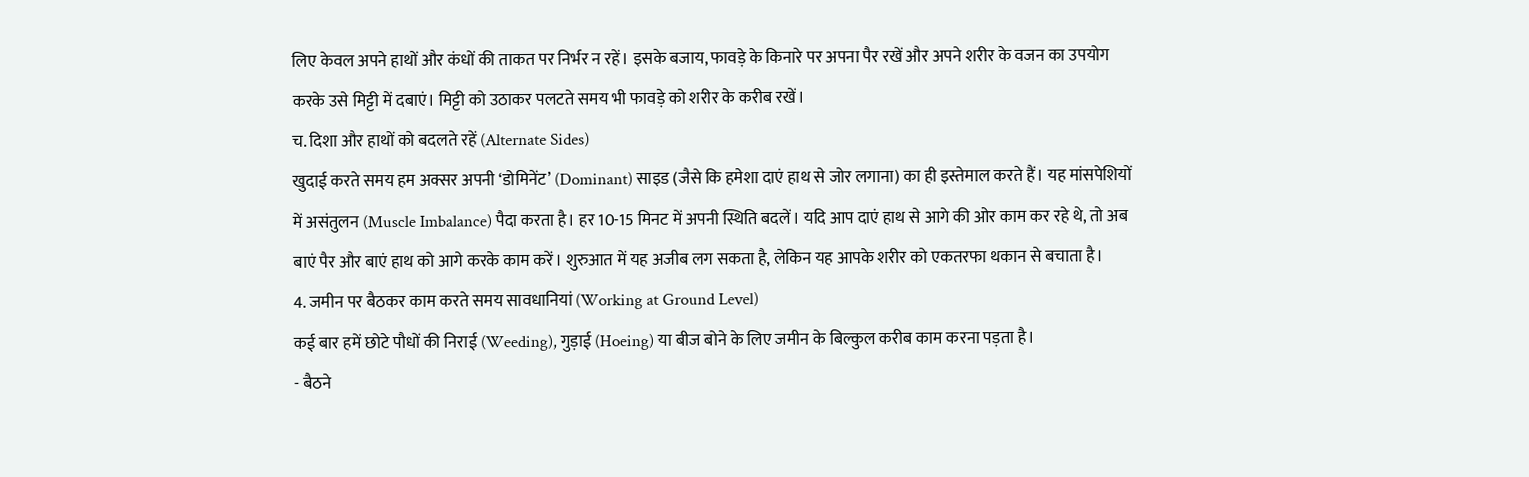लिए केवल अपने हाथों और कंधों की ताकत पर निर्भर न रहें। इसके बजाय, फावड़े के किनारे पर अपना पैर रखें और अपने शरीर के वजन का उपयोग करके उसे मिट्टी में दबाएं। मिट्टी को उठाकर पलटते समय भी फावड़े को शरीर के करीब रखें।
च. दिशा और हाथों को बदलते रहें (Alternate Sides)
खुदाई करते समय हम अक्सर अपनी ‘डोमिनेंट’ (Dominant) साइड (जैसे कि हमेशा दाएं हाथ से जोर लगाना) का ही इस्तेमाल करते हैं। यह मांसपेशियों में असंतुलन (Muscle Imbalance) पैदा करता है। हर 10-15 मिनट में अपनी स्थिति बदलें। यदि आप दाएं हाथ से आगे की ओर काम कर रहे थे, तो अब बाएं पैर और बाएं हाथ को आगे करके काम करें। शुरुआत में यह अजीब लग सकता है, लेकिन यह आपके शरीर को एकतरफा थकान से बचाता है।
4. जमीन पर बैठकर काम करते समय सावधानियां (Working at Ground Level)
कई बार हमें छोटे पौधों की निराई (Weeding), गुड़ाई (Hoeing) या बीज बोने के लिए जमीन के बिल्कुल करीब काम करना पड़ता है।
- बैठने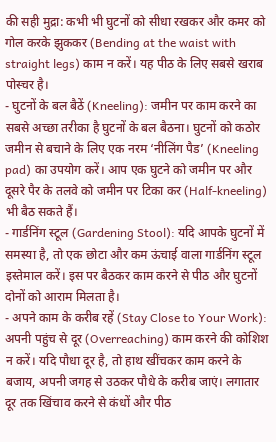की सही मुद्रा: कभी भी घुटनों को सीधा रखकर और कमर को गोल करके झुककर (Bending at the waist with straight legs) काम न करें। यह पीठ के लिए सबसे खराब पोस्चर है।
- घुटनों के बल बैठें (Kneeling): जमीन पर काम करने का सबसे अच्छा तरीका है घुटनों के बल बैठना। घुटनों को कठोर जमीन से बचाने के लिए एक नरम ‘नीलिंग पैड’ (Kneeling pad) का उपयोग करें। आप एक घुटने को जमीन पर और दूसरे पैर के तलवे को जमीन पर टिका कर (Half-kneeling) भी बैठ सकते हैं।
- गार्डनिंग स्टूल (Gardening Stool): यदि आपके घुटनों में समस्या है, तो एक छोटा और कम ऊंचाई वाला गार्डनिंग स्टूल इस्तेमाल करें। इस पर बैठकर काम करने से पीठ और घुटनों दोनों को आराम मिलता है।
- अपने काम के करीब रहें (Stay Close to Your Work): अपनी पहुंच से दूर (Overreaching) काम करने की कोशिश न करें। यदि पौधा दूर है, तो हाथ खींचकर काम करने के बजाय, अपनी जगह से उठकर पौधे के करीब जाएं। लगातार दूर तक खिंचाव करने से कंधों और पीठ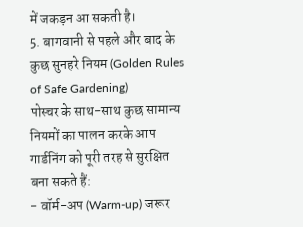में जकड़न आ सकती है।
5. बागवानी से पहले और बाद के कुछ सुनहरे नियम (Golden Rules of Safe Gardening)
पोस्चर के साथ-साथ कुछ सामान्य नियमों का पालन करके आप गार्डनिंग को पूरी तरह से सुरक्षित बना सकते हैं:
- वॉर्म-अप (Warm-up) जरूर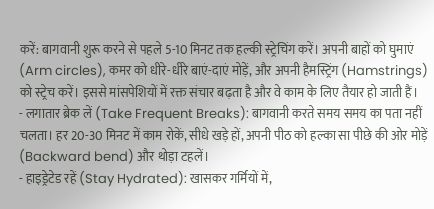करें: बागवानी शुरू करने से पहले 5-10 मिनट तक हल्की स्ट्रेचिंग करें। अपनी बाहों को घुमाएं (Arm circles), कमर को धीरे-धीरे बाएं-दाएं मोड़ें, और अपनी हैमस्ट्रिंग (Hamstrings) को स्ट्रेच करें। इससे मांसपेशियों में रक्त संचार बढ़ता है और वे काम के लिए तैयार हो जाती हैं।
- लगातार ब्रेक लें (Take Frequent Breaks): बागवानी करते समय समय का पता नहीं चलता। हर 20-30 मिनट में काम रोकें, सीधे खड़े हों, अपनी पीठ को हल्का सा पीछे की ओर मोड़ें (Backward bend) और थोड़ा टहलें।
- हाइड्रेटेड रहें (Stay Hydrated): खासकर गर्मियों में,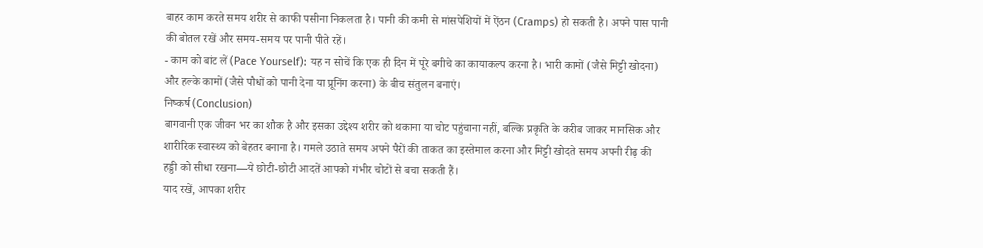बाहर काम करते समय शरीर से काफी पसीना निकलता है। पानी की कमी से मांसपेशियों में ऐंठन (Cramps) हो सकती है। अपने पास पानी की बोतल रखें और समय-समय पर पानी पीते रहें।
- काम को बांट लें (Pace Yourself): यह न सोचें कि एक ही दिन में पूरे बगीचे का कायाकल्प करना है। भारी कामों (जैसे मिट्टी खोदना) और हल्के कामों (जैसे पौधों को पानी देना या प्रूनिंग करना) के बीच संतुलन बनाएं।
निष्कर्ष (Conclusion)
बागवानी एक जीवन भर का शौक है और इसका उद्देश्य शरीर को थकाना या चोट पहुंचाना नहीं, बल्कि प्रकृति के करीब जाकर मानसिक और शारीरिक स्वास्थ्य को बेहतर बनाना है। गमले उठाते समय अपने पैरों की ताकत का इस्तेमाल करना और मिट्टी खोदते समय अपनी रीढ़ की हड्डी को सीधा रखना—ये छोटी-छोटी आदतें आपको गंभीर चोटों से बचा सकती हैं।
याद रखें, आपका शरीर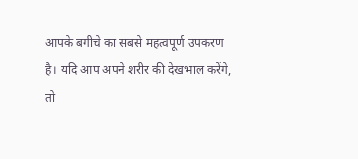आपके बगीचे का सबसे महत्वपूर्ण उपकरण है। यदि आप अपने शरीर की देखभाल करेंगे, तो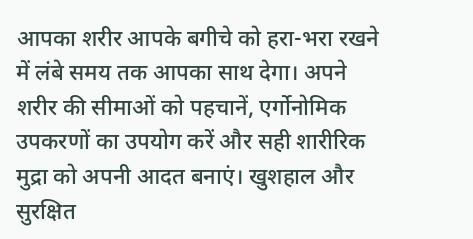आपका शरीर आपके बगीचे को हरा-भरा रखने में लंबे समय तक आपका साथ देगा। अपने शरीर की सीमाओं को पहचानें, एर्गोनोमिक उपकरणों का उपयोग करें और सही शारीरिक मुद्रा को अपनी आदत बनाएं। खुशहाल और सुरक्षित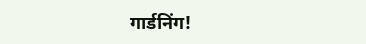गार्डनिंग!